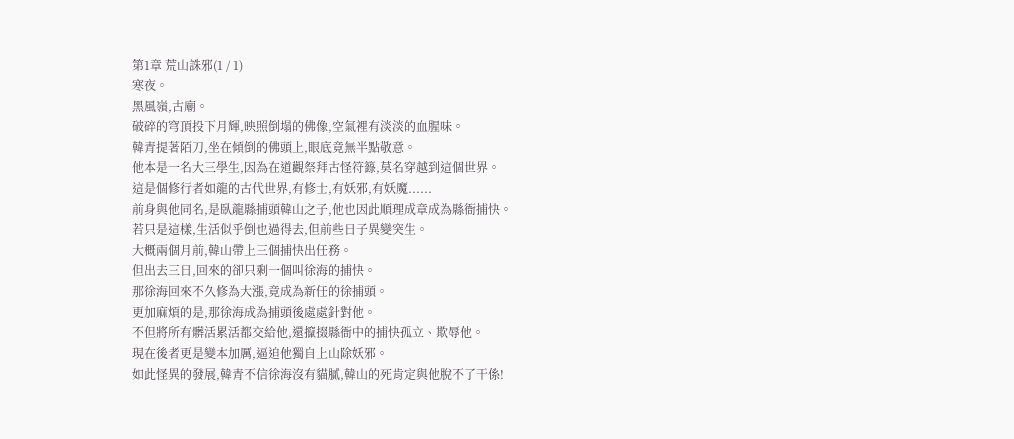第1章 荒山誅邪(1 / 1)
寒夜。
黑風嶺,古廟。
破碎的穹頂投下月輝,映照倒塌的佛像,空氣裡有淡淡的血腥味。
韓青提著陌刀,坐在傾倒的佛頭上,眼底竟無半點敬意。
他本是一名大三學生,因為在道觀祭拜古怪符籙,莫名穿越到這個世界。
這是個修行者如龍的古代世界,有修士,有妖邪,有妖魔......
前身與他同名,是臥龍縣捕頭韓山之子,他也因此順理成章成為縣衙捕快。
若只是這樣,生活似乎倒也過得去,但前些日子異變突生。
大概兩個月前,韓山帶上三個捕快出任務。
但出去三日,回來的卻只剩一個叫徐海的捕快。
那徐海回來不久修為大漲,竟成為新任的徐捕頭。
更加麻煩的是,那徐海成為捕頭後處處針對他。
不但將所有髒活累活都交給他,還攛掇縣衙中的捕快孤立、欺辱他。
現在後者更是變本加厲,逼迫他獨自上山除妖邪。
如此怪異的發展,韓青不信徐海沒有貓膩,韓山的死肯定與他脫不了干係!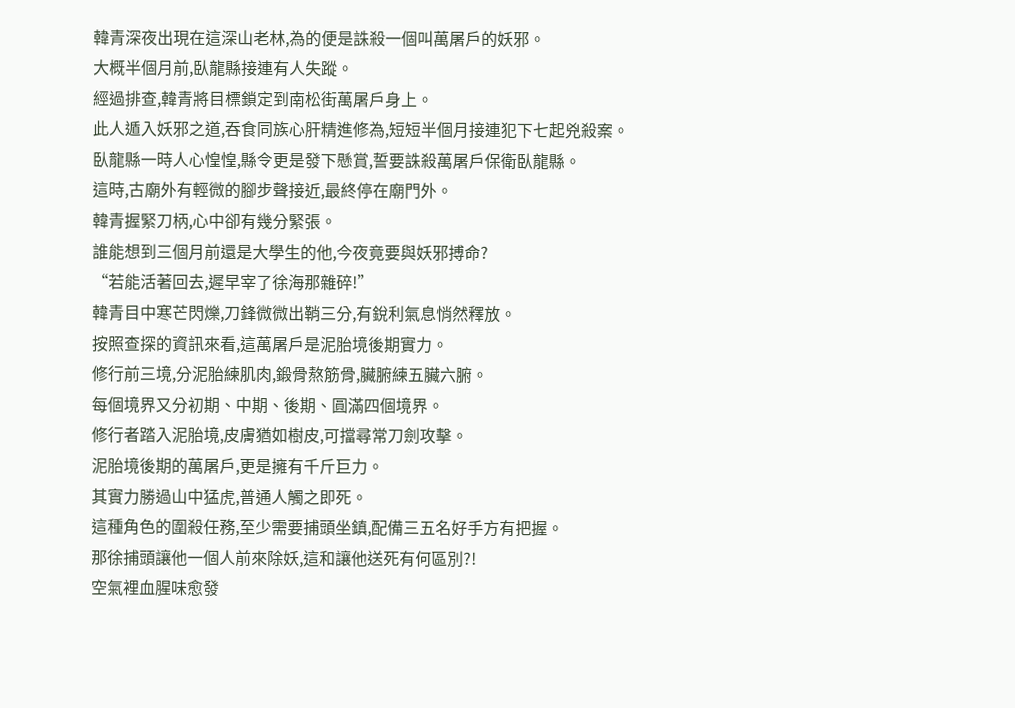韓青深夜出現在這深山老林,為的便是誅殺一個叫萬屠戶的妖邪。
大概半個月前,臥龍縣接連有人失蹤。
經過排查,韓青將目標鎖定到南松街萬屠戶身上。
此人遁入妖邪之道,吞食同族心肝精進修為,短短半個月接連犯下七起兇殺案。
臥龍縣一時人心惶惶,縣令更是發下懸賞,誓要誅殺萬屠戶保衛臥龍縣。
這時,古廟外有輕微的腳步聲接近,最終停在廟門外。
韓青握緊刀柄,心中卻有幾分緊張。
誰能想到三個月前還是大學生的他,今夜竟要與妖邪搏命?
“若能活著回去,遲早宰了徐海那雜碎!”
韓青目中寒芒閃爍,刀鋒微微出鞘三分,有銳利氣息悄然釋放。
按照查探的資訊來看,這萬屠戶是泥胎境後期實力。
修行前三境,分泥胎練肌肉,鍛骨熬筋骨,臟腑練五臟六腑。
每個境界又分初期、中期、後期、圓滿四個境界。
修行者踏入泥胎境,皮膚猶如樹皮,可擋尋常刀劍攻擊。
泥胎境後期的萬屠戶,更是擁有千斤巨力。
其實力勝過山中猛虎,普通人觸之即死。
這種角色的圍殺任務,至少需要捕頭坐鎮,配備三五名好手方有把握。
那徐捕頭讓他一個人前來除妖,這和讓他送死有何區別?!
空氣裡血腥味愈發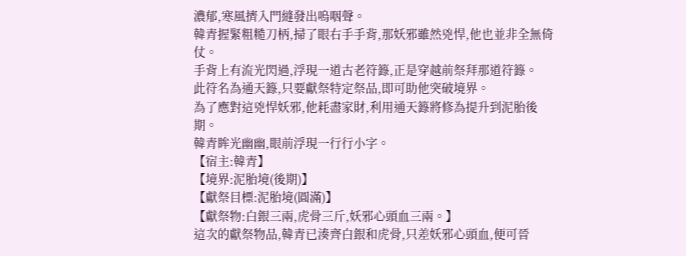濃郁,寒風擠入門縫發出嗚咽聲。
韓青握緊粗糙刀柄,掃了眼右手手背,那妖邪雖然兇悍,他也並非全無倚仗。
手背上有流光閃過,浮現一道古老符籙,正是穿越前祭拜那道符籙。
此符名為通天籙,只要獻祭特定祭品,即可助他突破境界。
為了應對這兇悍妖邪,他耗盡家財,利用通天籙將修為提升到泥胎後期。
韓青眸光幽幽,眼前浮現一行行小字。
【宿主:韓青】
【境界:泥胎境(後期)】
【獻祭目標:泥胎境(圓滿)】
【獻祭物:白銀三兩,虎骨三斤,妖邪心頭血三兩。】
這次的獻祭物品,韓青已湊齊白銀和虎骨,只差妖邪心頭血,便可晉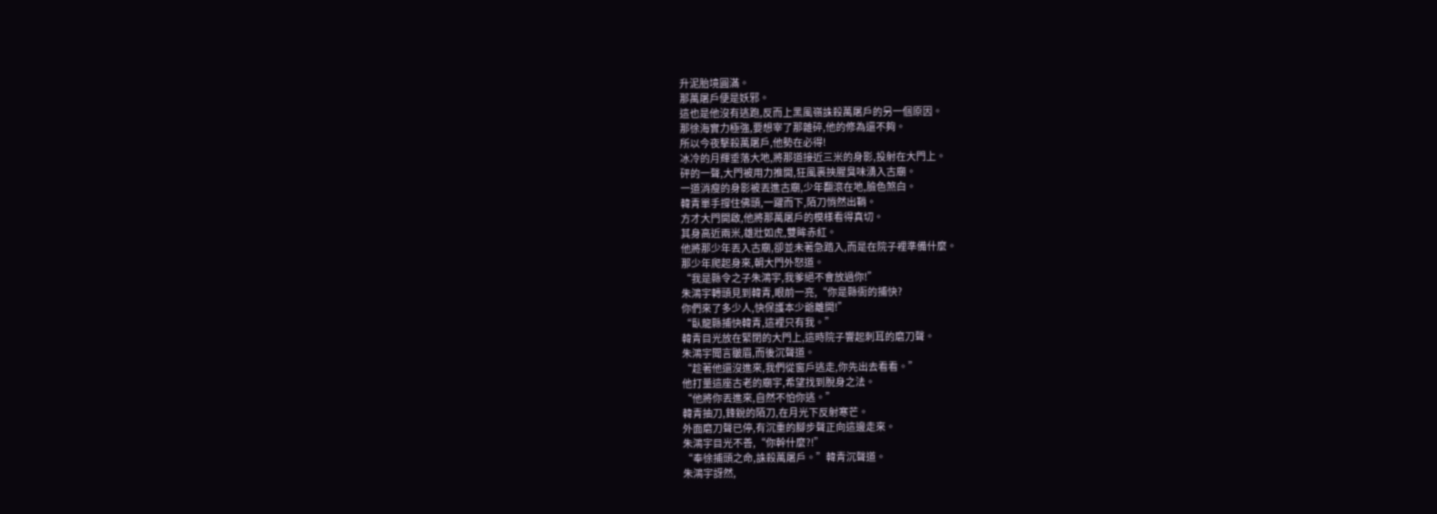升泥胎境圓滿。
那萬屠戶便是妖邪。
這也是他沒有逃跑,反而上黑風嶺誅殺萬屠戶的另一個原因。
那徐海實力極強,要想宰了那雜碎,他的修為還不夠。
所以今夜擊殺萬屠戶,他勢在必得!
冰冷的月輝垂落大地,將那道接近三米的身影,投射在大門上。
砰的一聲,大門被用力推開,狂風裹挾腥臭味湧入古廟。
一道消瘦的身影被丟進古廟,少年翻滾在地,臉色煞白。
韓青單手撐住佛頭,一躍而下,陌刀悄然出鞘。
方才大門開啟,他將那萬屠戶的模樣看得真切。
其身高近兩米,雄壯如虎,雙眸赤紅。
他將那少年丟入古廟,卻並未著急踏入,而是在院子裡準備什麼。
那少年爬起身來,朝大門外怒道。
“我是縣令之子朱鴻宇,我爹絕不會放過你!”
朱鴻宇轉頭見到韓青,眼前一亮,“你是縣衙的捕快?
你們來了多少人,快保護本少爺離開!”
“臥龍縣捕快韓青,這裡只有我。”
韓青目光放在緊閉的大門上,這時院子響起刺耳的磨刀聲。
朱鴻宇聞言皺眉,而後沉聲道。
“趁著他還沒進來,我們從窗戶逃走,你先出去看看。”
他打量這座古老的廟宇,希望找到脫身之法。
“他將你丟進來,自然不怕你逃。”
韓青抽刀,鋒銳的陌刀,在月光下反射寒芒。
外面磨刀聲已停,有沉重的腳步聲正向這邊走來。
朱鴻宇目光不善,“你幹什麼?!”
“奉徐捕頭之命,誅殺萬屠戶。”韓青沉聲道。
朱鴻宇訝然,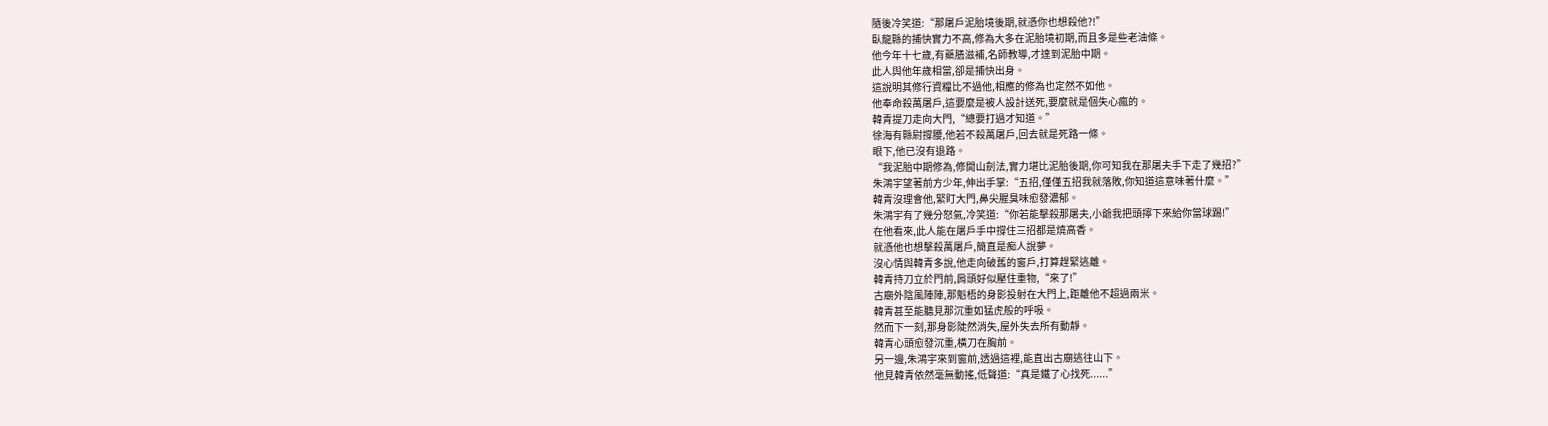隨後冷笑道:“那屠戶泥胎境後期,就憑你也想殺他?!”
臥龍縣的捕快實力不高,修為大多在泥胎境初期,而且多是些老油條。
他今年十七歲,有藥膳滋補,名師教導,才達到泥胎中期。
此人與他年歲相當,卻是捕快出身。
這說明其修行資糧比不過他,相應的修為也定然不如他。
他奉命殺萬屠戶,這要麼是被人設計送死,要麼就是個失心瘋的。
韓青提刀走向大門,“總要打過才知道。”
徐海有縣尉撐腰,他若不殺萬屠戶,回去就是死路一條。
眼下,他已沒有退路。
“我泥胎中期修為,修開山劍法,實力堪比泥胎後期,你可知我在那屠夫手下走了幾招?”
朱鴻宇望著前方少年,伸出手掌:“五招,僅僅五招我就落敗,你知道這意味著什麼。”
韓青沒理會他,緊盯大門,鼻尖腥臭味愈發濃郁。
朱鴻宇有了幾分怒氣,冷笑道:“你若能擊殺那屠夫,小爺我把頭擰下來給你當球踢!”
在他看來,此人能在屠戶手中撐住三招都是燒高香。
就憑他也想擊殺萬屠戶,簡直是痴人說夢。
沒心情與韓青多說,他走向破舊的窗戶,打算趕緊逃離。
韓青持刀立於門前,肩頭好似壓住重物,“來了!”
古廟外陰風陣陣,那魁梧的身影投射在大門上,距離他不超過兩米。
韓青甚至能聽見那沉重如猛虎般的呼吸。
然而下一刻,那身影陡然消失,屋外失去所有動靜。
韓青心頭愈發沉重,橫刀在胸前。
另一邊,朱鴻宇來到窗前,透過這裡,能直出古廟逃往山下。
他見韓青依然毫無動搖,低聲道:“真是鐵了心找死......”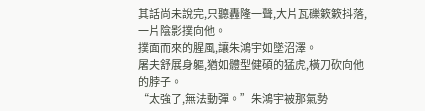其話尚未說完,只聽轟隆一聲,大片瓦礫簌簌抖落,一片陰影撲向他。
撲面而來的腥風,讓朱鴻宇如墜沼澤。
屠夫舒展身軀,猶如體型健碩的猛虎,橫刀砍向他的脖子。
“太強了,無法動彈。”朱鴻宇被那氣勢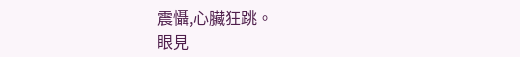震懾,心臟狂跳。
眼見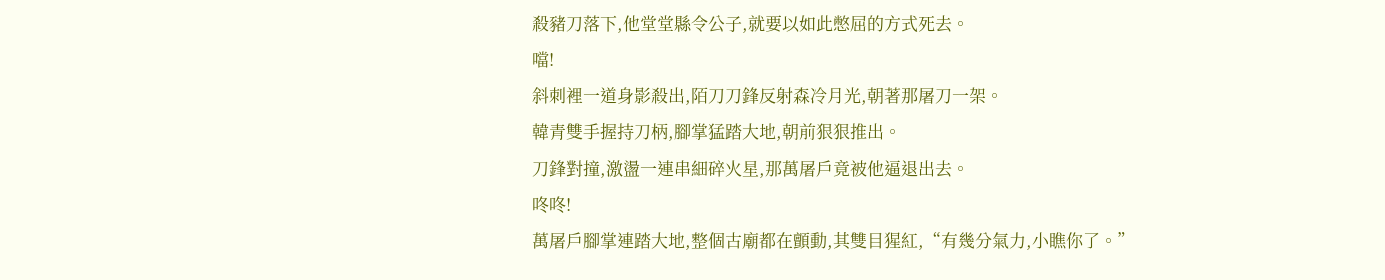殺豬刀落下,他堂堂縣令公子,就要以如此憋屈的方式死去。
噹!
斜刺裡一道身影殺出,陌刀刀鋒反射森冷月光,朝著那屠刀一架。
韓青雙手握持刀柄,腳掌猛踏大地,朝前狠狠推出。
刀鋒對撞,激盪一連串細碎火星,那萬屠戶竟被他逼退出去。
咚咚!
萬屠戶腳掌連踏大地,整個古廟都在顫動,其雙目猩紅,“有幾分氣力,小瞧你了。”